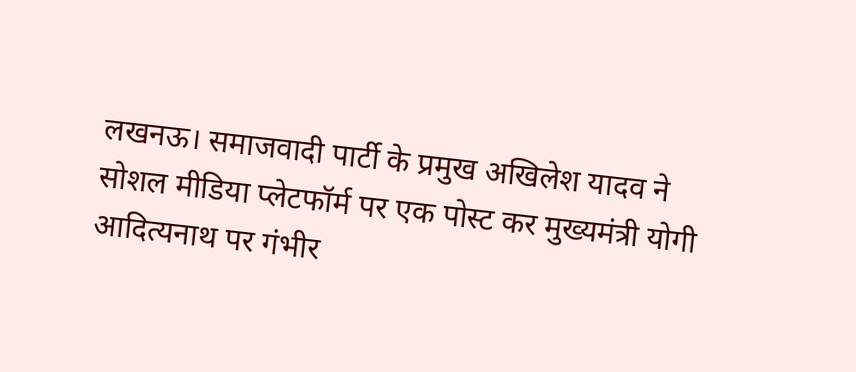लखनऊ। समाजवादी पार्टी के प्रमुख अखिलेश यादव ने सोशल मीडिया प्लेटफॉर्म पर एक पोस्ट कर मुख्यमंत्री योगी आदित्यनाथ पर गंभीर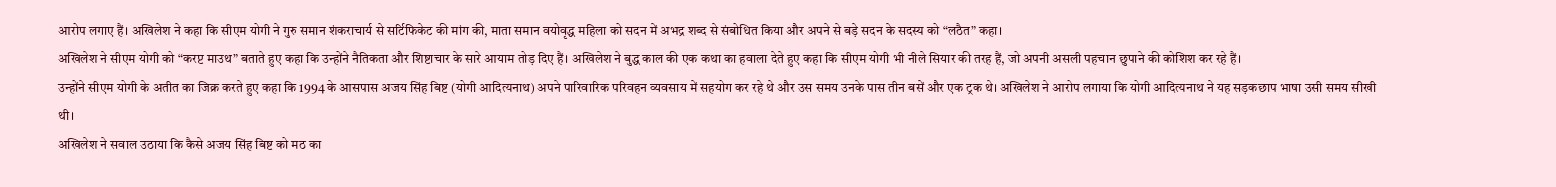आरोप लगाए हैं। अखिलेश ने कहा कि सीएम योगी ने गुरु समान शंकराचार्य से सर्टिफिकेट की मांग की, माता समान वयोवृद्ध महिला को सदन में अभद्र शब्द से संबोधित किया और अपने से बड़े सदन के सदस्य को “लठैत” कहा।
अखिलेश ने सीएम योगी को “करप्ट माउथ” बताते हुए कहा कि उन्होंने नैतिकता और शिष्टाचार के सारे आयाम तोड़ दिए हैं। अखिलेश ने बुद्ध काल की एक कथा का हवाला देते हुए कहा कि सीएम योगी भी नीले सियार की तरह हैं, जो अपनी असली पहचान छुपाने की कोशिश कर रहे हैं।
उन्होंने सीएम योगी के अतीत का जिक्र करते हुए कहा कि 1994 के आसपास अजय सिंह बिष्ट (योगी आदित्यनाथ) अपने पारिवारिक परिवहन व्यवसाय में सहयोग कर रहे थे और उस समय उनके पास तीन बसें और एक ट्रक थे। अखिलेश ने आरोप लगाया कि योगी आदित्यनाथ ने यह सड़कछाप भाषा उसी समय सीखी थी।
अखिलेश ने सवाल उठाया कि कैसे अजय सिंह बिष्ट को मठ का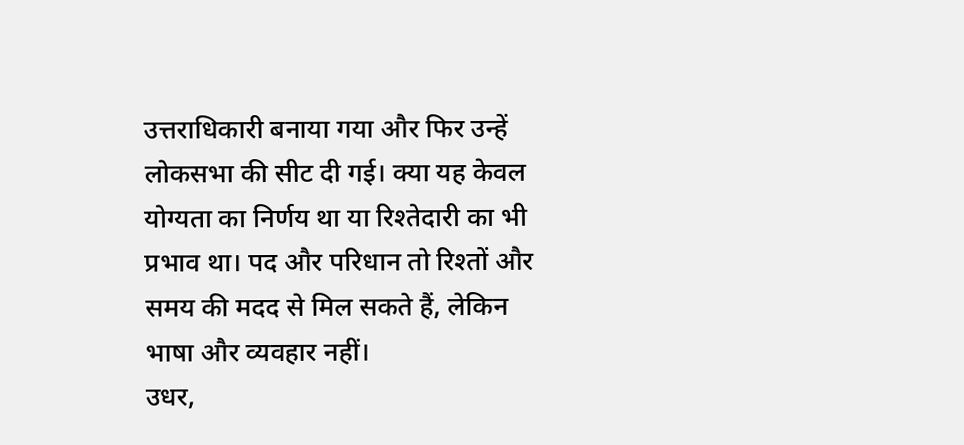उत्तराधिकारी बनाया गया और फिर उन्हें लोकसभा की सीट दी गई। क्या यह केवल योग्यता का निर्णय था या रिश्तेदारी का भी प्रभाव था। पद और परिधान तो रिश्तों और समय की मदद से मिल सकते हैं, लेकिन भाषा और व्यवहार नहीं।
उधर,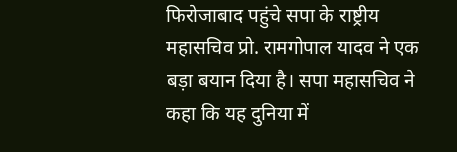फिरोजाबाद पहुंचे सपा के राष्ट्रीय महासचिव प्रो. रामगोपाल यादव ने एक बड़ा बयान दिया है। सपा महासचिव ने कहा कि यह दुनिया में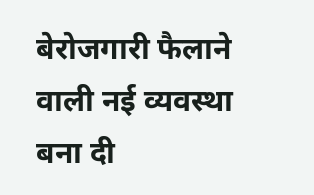बेरोजगारी फैलाने वाली नई व्यवस्था बना दी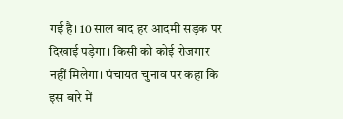गई है। 10 साल बाद हर आदमी सड़क पर दिखाई पड़ेगा। किसी को कोई रोजगार नहीं मिलेगा। पंचायत चुनाव पर कहा कि इस बारे में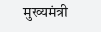मुख्यमंत्री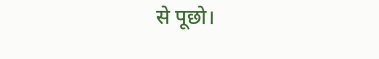से पूछो।